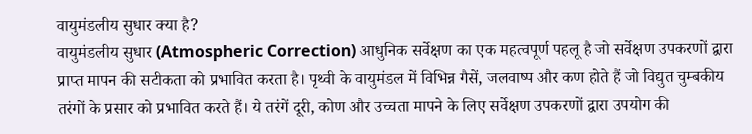वायुमंडलीय सुधार क्या है?
वायुमंडलीय सुधार (Atmospheric Correction) आधुनिक सर्वेक्षण का एक महत्वपूर्ण पहलू है जो सर्वेक्षण उपकरणों द्वारा प्राप्त मापन की सटीकता को प्रभावित करता है। पृथ्वी के वायुमंडल में विभिन्न गैसें, जलवाष्प और कण होते हैं जो विद्युत चुम्बकीय तरंगों के प्रसार को प्रभावित करते हैं। ये तरंगें दूरी, कोण और उच्चता मापने के लिए सर्वेक्षण उपकरणों द्वारा उपयोग की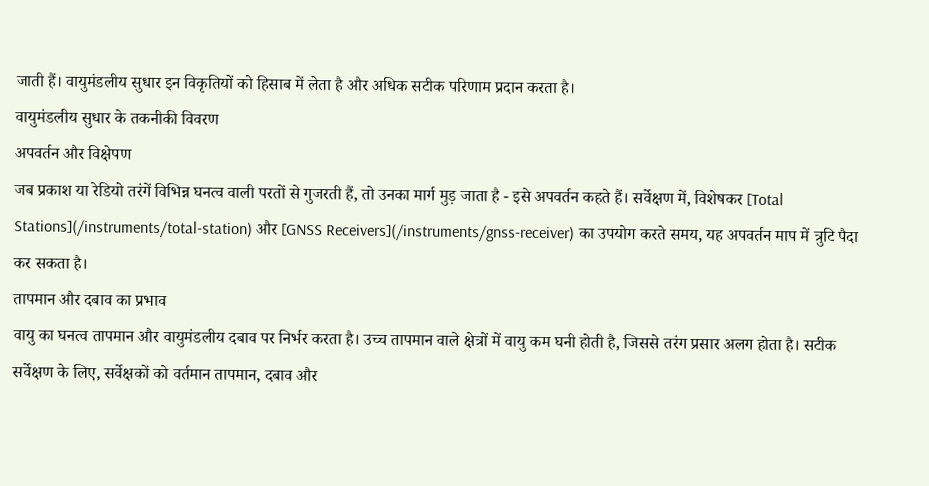जाती हैं। वायुमंडलीय सुधार इन विकृतियों को हिसाब में लेता है और अधिक सटीक परिणाम प्रदान करता है।
वायुमंडलीय सुधार के तकनीकी विवरण
अपवर्तन और विक्षेपण
जब प्रकाश या रेडियो तरंगें विभिन्न घनत्व वाली परतों से गुजरती हैं, तो उनका मार्ग मुड़ जाता है - इसे अपवर्तन कहते हैं। सर्वेक्षण में, विशेषकर [Total Stations](/instruments/total-station) और [GNSS Receivers](/instruments/gnss-receiver) का उपयोग करते समय, यह अपवर्तन माप में त्रुटि पैदा कर सकता है।
तापमान और दबाव का प्रभाव
वायु का घनत्व तापमान और वायुमंडलीय दबाव पर निर्भर करता है। उच्च तापमान वाले क्षेत्रों में वायु कम घनी होती है, जिससे तरंग प्रसार अलग होता है। सटीक सर्वेक्षण के लिए, सर्वेक्षकों को वर्तमान तापमान, दबाव और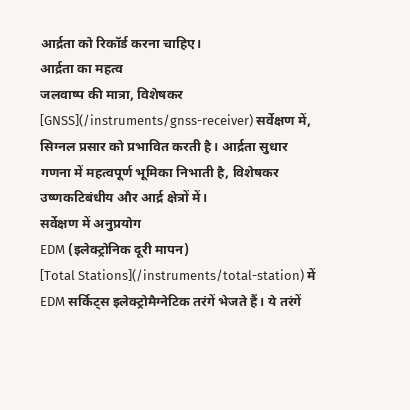आर्द्रता को रिकॉर्ड करना चाहिए।
आर्द्रता का महत्व
जलवाष्प की मात्रा, विशेषकर [GNSS](/instruments/gnss-receiver) सर्वेक्षण में, सिग्नल प्रसार को प्रभावित करती है। आर्द्रता सुधार गणना में महत्वपूर्ण भूमिका निभाती है, विशेषकर उष्णकटिबंधीय और आर्द्र क्षेत्रों में।
सर्वेक्षण में अनुप्रयोग
EDM (इलेक्ट्रोनिक दूरी मापन)
[Total Stations](/instruments/total-station) में EDM सर्किट्स इलेक्ट्रोमैग्नेटिक तरंगें भेजते हैं। ये तरंगें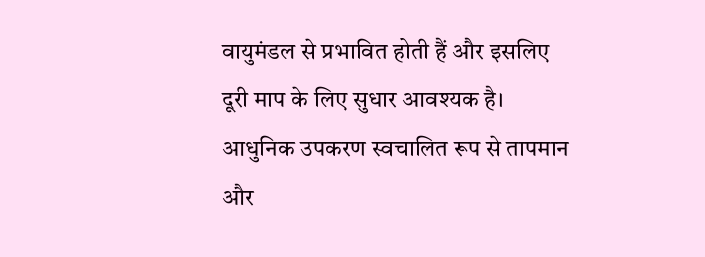वायुमंडल से प्रभावित होती हैं और इसलिए दूरी माप के लिए सुधार आवश्यक है। आधुनिक उपकरण स्वचालित रूप से तापमान और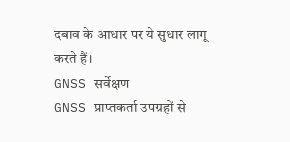दबाव के आधार पर ये सुधार लागू करते हैं।
GNSS सर्वेक्षण
GNSS प्राप्तकर्ता उपग्रहों से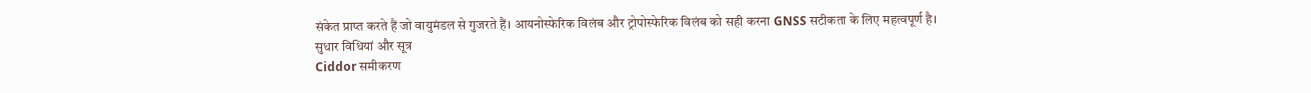संकेत प्राप्त करते हैं जो वायुमंडल से गुजरते हैं। आयनोस्फेरिक विलंब और ट्रोपोस्फेरिक विलंब को सही करना GNSS सटीकता के लिए महत्वपूर्ण है।
सुधार विधियां और सूत्र
Ciddor समीकरण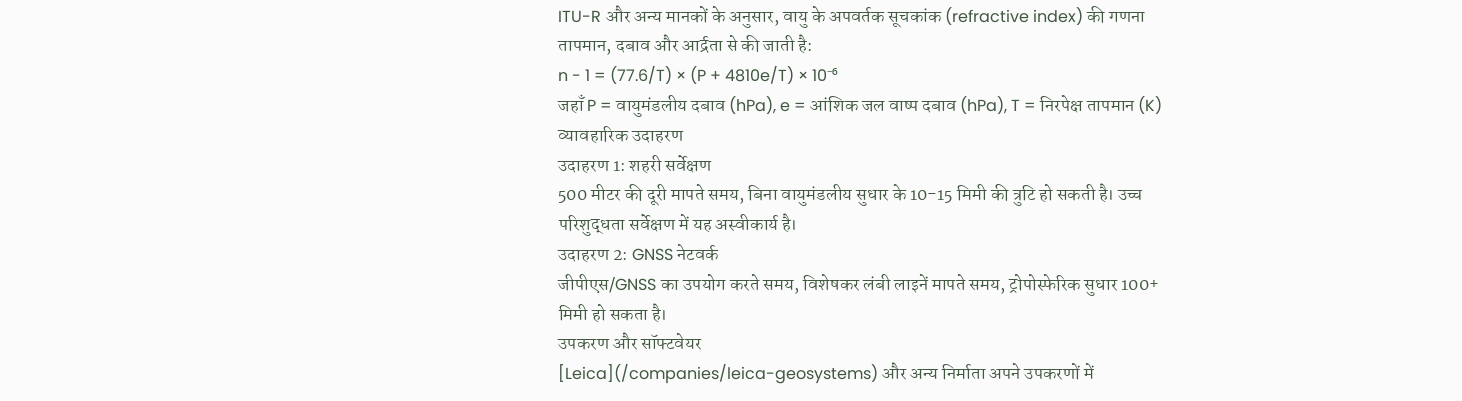ITU-R और अन्य मानकों के अनुसार, वायु के अपवर्तक सूचकांक (refractive index) की गणना तापमान, दबाव और आर्द्रता से की जाती है:
n - 1 = (77.6/T) × (P + 4810e/T) × 10⁻⁶
जहाँ P = वायुमंडलीय दबाव (hPa), e = आंशिक जल वाष्प दबाव (hPa), T = निरपेक्ष तापमान (K)
व्यावहारिक उदाहरण
उदाहरण 1: शहरी सर्वेक्षण
500 मीटर की दूरी मापते समय, बिना वायुमंडलीय सुधार के 10-15 मिमी की त्रुटि हो सकती है। उच्च परिशुद्धता सर्वेक्षण में यह अस्वीकार्य है।
उदाहरण 2: GNSS नेटवर्क
जीपीएस/GNSS का उपयोग करते समय, विशेषकर लंबी लाइनें मापते समय, ट्रोपोस्फेरिक सुधार 100+ मिमी हो सकता है।
उपकरण और सॉफ्टवेयर
[Leica](/companies/leica-geosystems) और अन्य निर्माता अपने उपकरणों में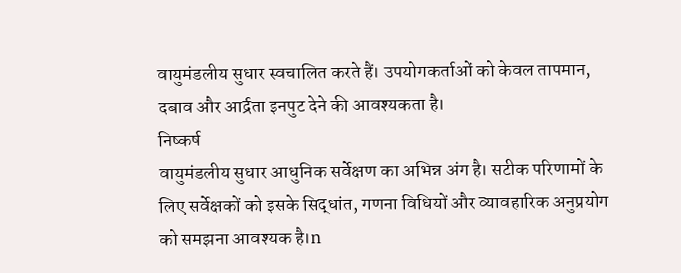वायुमंडलीय सुधार स्वचालित करते हैं। उपयोगकर्ताओं को केवल तापमान, दबाव और आर्द्रता इनपुट देने की आवश्यकता है।
निष्कर्ष
वायुमंडलीय सुधार आधुनिक सर्वेक्षण का अभिन्न अंग है। सटीक परिणामों के लिए सर्वेक्षकों को इसके सिद्धांत, गणना विधियों और व्यावहारिक अनुप्रयोग को समझना आवश्यक है।n